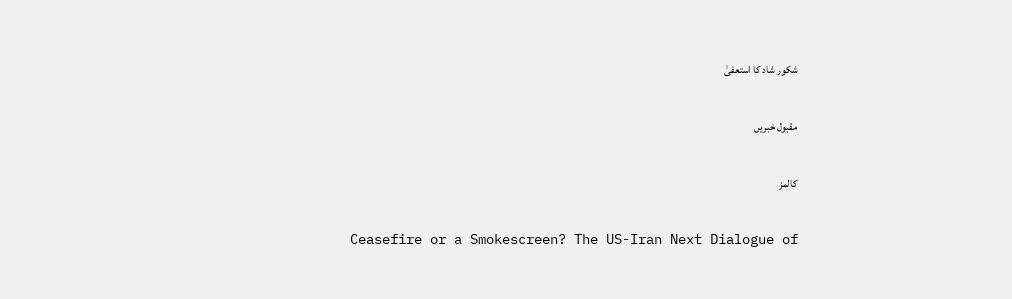شکور شاد کا استعفیٰ

مقبول خبریں

کالمز

Ceasefire or a Smokescreen? The US-Iran Next Dialogue of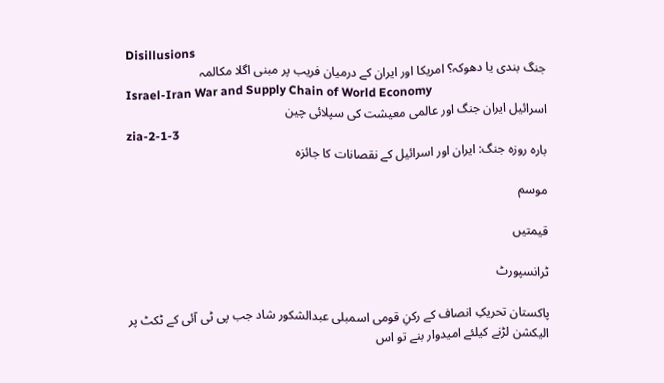Disillusions
جنگ بندی یا دھوکہ؟ امریکا اور ایران کے درمیان فریب پر مبنی اگلا مکالمہ
Israel-Iran War and Supply Chain of World Economy
اسرائیل ایران جنگ اور عالمی معیشت کی سپلائی چین
zia-2-1-3
بارہ روزہ جنگ: ایران اور اسرائیل کے نقصانات کا جائزہ

موسم

قیمتیں

ٹرانسپورٹ

پاکستان تحریکِ انصاف کے رکنِ قومی اسمبلی عبدالشکور شاد جب پی ٹی آئی کے ٹکٹ پر الیکشن لڑنے کیلئے امیدوار بنے تو اس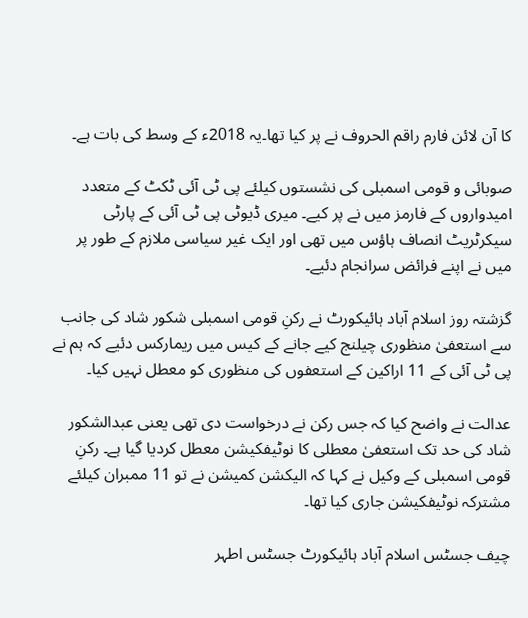کا آن لائن فارم راقم الحروف نے پر کیا تھا۔یہ 2018ء کے وسط کی بات ہے۔

صوبائی و قومی اسمبلی کی نشستوں کیلئے پی ٹی آئی ٹکٹ کے متعدد امیدواروں کے فارمز میں نے پر کیے۔ میری ڈیوٹی پی ٹی آئی کے پارٹی سیکرٹریٹ انصاف ہاؤس میں تھی اور ایک غیر سیاسی ملازم کے طور پر میں نے اپنے فرائض سرانجام دئیے۔

گزشتہ روز اسلام آباد ہائیکورٹ نے رکنِ قومی اسمبلی شکور شاد کی جانب سے استعفیٰ منظوری چیلنج کیے جانے کے کیس میں ریمارکس دئیے کہ ہم نے پی ٹی آئی کے 11 اراکین کے استعفوں کی منظوری کو معطل نہیں کیا۔

عدالت نے واضح کیا کہ جس رکن نے درخواست دی تھی یعنی عبدالشکور شاد کی حد تک استعفیٰ معطلی کا نوٹیفکیشن معطل کردیا گیا ہے۔ رکنِ قومی اسمبلی کے وکیل نے کہا کہ الیکشن کمیشن نے تو 11 ممبران کیلئے مشترکہ نوٹیفکیشن جاری کیا تھا۔

چیف جسٹس اسلام آباد ہائیکورٹ جسٹس اطہر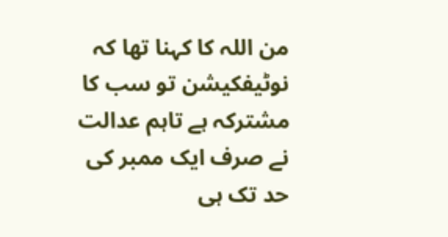من اللہ کا کہنا تھا کہ نوٹیفکیشن تو سب کا مشترکہ ہے تاہم عدالت نے صرف ایک ممبر کی حد تک ہی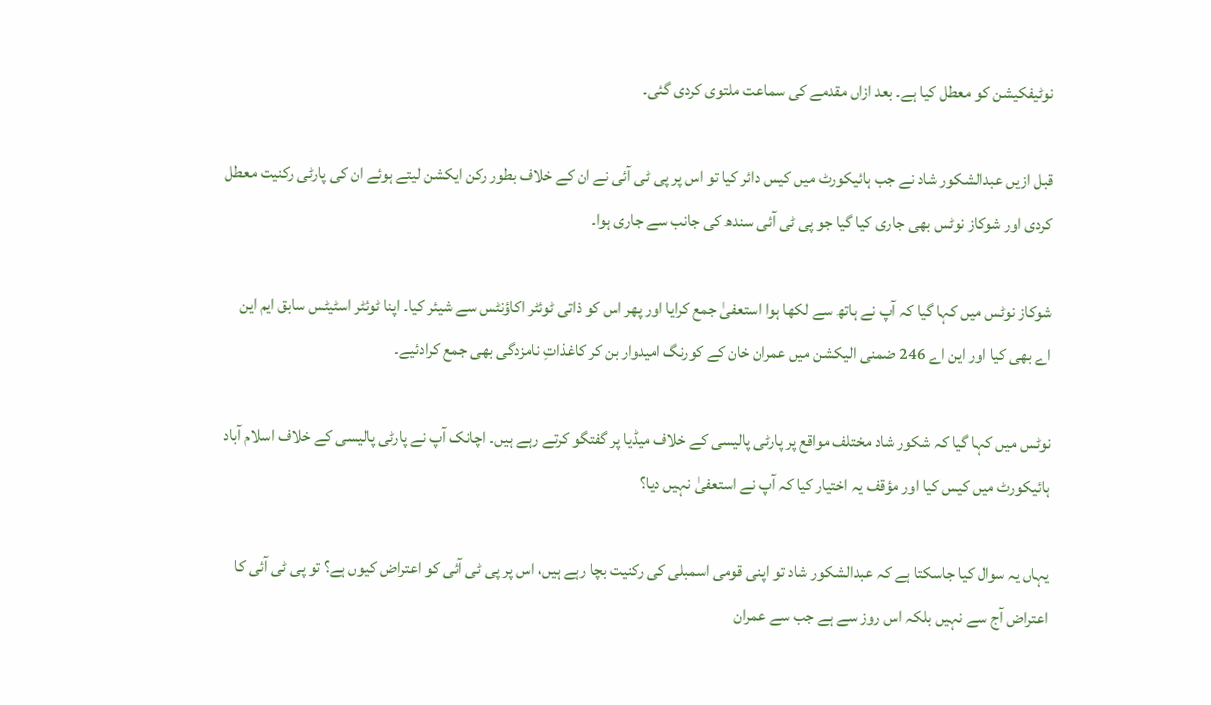نوٹیفکیشن کو معطل کیا ہے۔ بعد ازاں مقدمے کی سماعت ملتوی کردی گئی۔

قبل ازیں عبدالشکور شاد نے جب ہائیکورٹ میں کیس دائر کیا تو اس پر پی ٹی آئی نے ان کے خلاف بطور رکن ایکشن لیتے ہوئے ان کی پارٹی رکنیت معطل کردی اور شوکاز نوٹس بھی جاری کیا گیا جو پی ٹی آئی سندھ کی جانب سے جاری ہوا۔

شوکاز نوٹس میں کہا گیا کہ آپ نے ہاتھ سے لکھا ہوا استعفیٰ جمع کرایا اور پھر اس کو ذاتی ٹوئٹر اکاؤنٹس سے شیئر کیا۔ اپنا ٹوئٹر اسٹیٹس سابق ایم این اے بھی کیا اور این اے 246 ضمنی الیکشن میں عمران خان کے کورنگ امیدوار بن کر کاغذاتِ نامزدگی بھی جمع کرادئیے۔

نوٹس میں کہا گیا کہ شکور شاد مختلف مواقع پر پارٹی پالیسی کے خلاف میڈیا پر گفتگو کرتے رہے ہیں۔ اچانک آپ نے پارٹی پالیسی کے خلاف اسلام آباد ہائیکورٹ میں کیس کیا اور مؤقف یہ اختیار کیا کہ آپ نے استعفیٰ نہیں دیا؟

یہاں یہ سوال کیا جاسکتا ہے کہ عبدالشکور شاد تو اپنی قومی اسمبلی کی رکنیت بچا رہے ہیں، اس پر پی ٹی آئی کو اعتراض کیوں ہے؟ تو پی ٹی آئی کا اعتراض آج سے نہیں بلکہ اس روز سے ہے جب سے عمران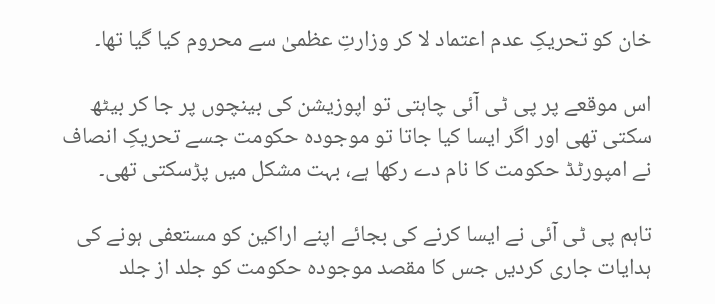خان کو تحریکِ عدم اعتماد لا کر وزارتِ عظمیٰ سے محروم کیا گیا تھا۔

اس موقعے پر پی ٹی آئی چاہتی تو اپوزیشن کی بینچوں پر جا کر بیٹھ سکتی تھی اور اگر ایسا کیا جاتا تو موجودہ حکومت جسے تحریکِ انصاف نے امپورٹڈ حکومت کا نام دے رکھا ہے، بہت مشکل میں پڑسکتی تھی۔

تاہم پی ٹی آئی نے ایسا کرنے کی بجائے اپنے اراکین کو مستعفی ہونے کی ہدایات جاری کردیں جس کا مقصد موجودہ حکومت کو جلد از جلد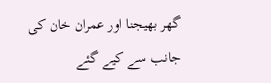گھر بھیجنا اور عمران خان کی جانب سے کیے گئے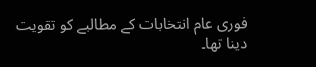فوری عام انتخابات کے مطالبے کو تقویت دینا تھا۔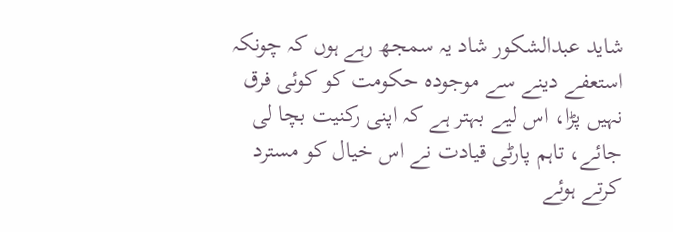شاید عبدالشکور شاد یہ سمجھ رہے ہوں کہ چونکہ استعفے دینے سے موجودہ حکومت کو کوئی فرق نہیں پڑا، اس لیے بہتر ہے کہ اپنی رکنیت بچا لی جائے، تاہم پارٹی قیادت نے اس خیال کو مسترد کرتے ہوئے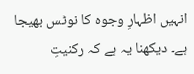انہیں اظہارِ وجوہ کا نوٹس بھیجا ہے۔ دیکھنا یہ ہے کہ رکنیتِ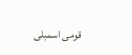قومی اسمبلی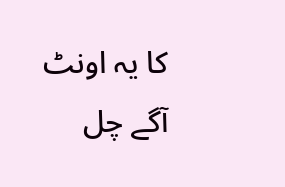کا یہ اونٹ آگے چل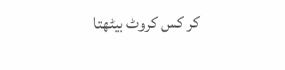کر کس کروٹ بیٹھتا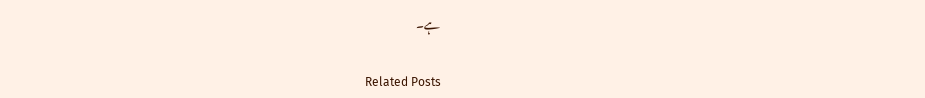ہے۔

Related Posts